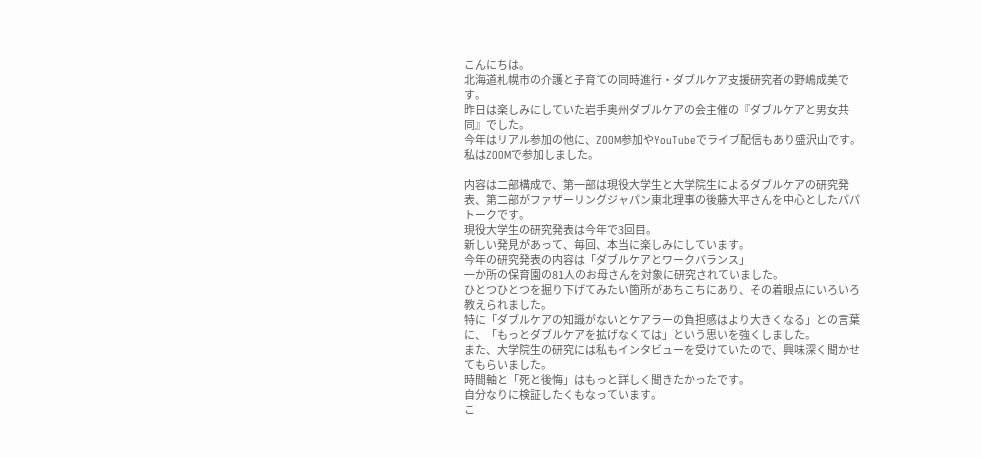こんにちは。
北海道札幌市の介護と子育ての同時進行・ダブルケア支援研究者の野嶋成美です。
昨日は楽しみにしていた岩手奥州ダブルケアの会主催の『ダブルケアと男女共同』でした。
今年はリアル参加の他に、ZOOM参加やYouTubeでライブ配信もあり盛沢山です。
私はZOOMで参加しました。

内容は二部構成で、第一部は現役大学生と大学院生によるダブルケアの研究発表、第二部がファザーリングジャパン東北理事の後藤大平さんを中心としたパパトークです。
現役大学生の研究発表は今年で3回目。
新しい発見があって、毎回、本当に楽しみにしています。
今年の研究発表の内容は「ダブルケアとワークバランス」
一か所の保育園の81人のお母さんを対象に研究されていました。
ひとつひとつを掘り下げてみたい箇所があちこちにあり、その着眼点にいろいろ教えられました。
特に「ダブルケアの知識がないとケアラーの負担感はより大きくなる」との言葉に、「もっとダブルケアを拡げなくては」という思いを強くしました。
また、大学院生の研究には私もインタビューを受けていたので、興味深く聞かせてもらいました。
時間軸と「死と後悔」はもっと詳しく聞きたかったです。
自分なりに検証したくもなっています。
こ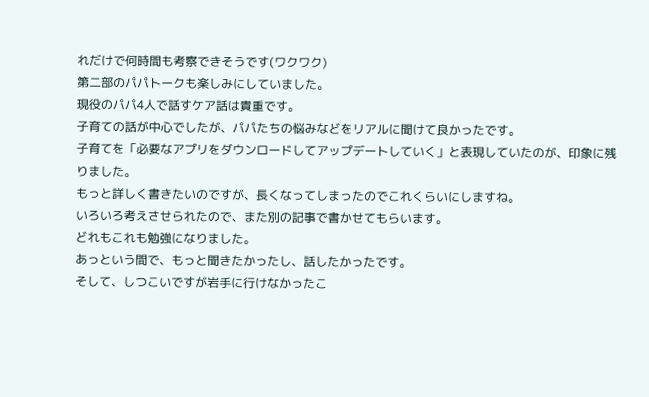れだけで何時間も考察できそうです(ワクワク)
第二部のパパトークも楽しみにしていました。
現役のパパ4人で話すケア話は貴重です。
子育ての話が中心でしたが、パパたちの悩みなどをリアルに聞けて良かったです。
子育てを「必要なアプリをダウンロードしてアップデートしていく」と表現していたのが、印象に残りました。
もっと詳しく書きたいのですが、長くなってしまったのでこれくらいにしますね。
いろいろ考えさせられたので、また別の記事で書かせてもらいます。
どれもこれも勉強になりました。
あっという間で、もっと聞きたかったし、話したかったです。
そして、しつこいですが岩手に行けなかったこ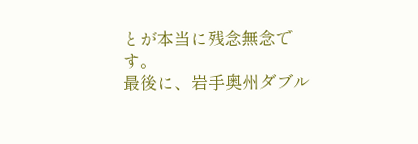とが本当に残念無念です。
最後に、岩手奥州ダブル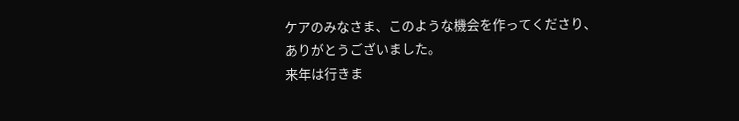ケアのみなさま、このような機会を作ってくださり、ありがとうございました。
来年は行きま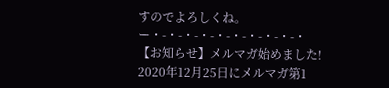すのでよろしくね。
ー・-・-・-・-・-・-・-・-・-・
【お知らせ】メルマガ始めました!
2020年12月25日にメルマガ第1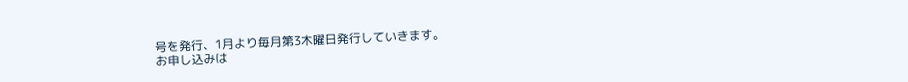号を発行、1月より毎月第3木曜日発行していきます。
お申し込みは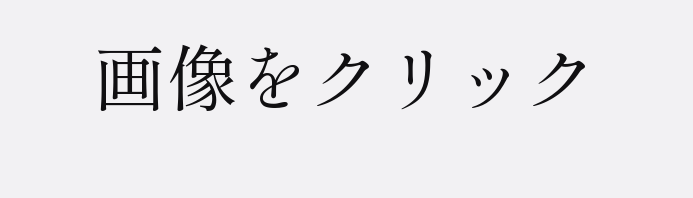画像をクリック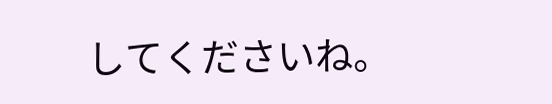してくださいね。